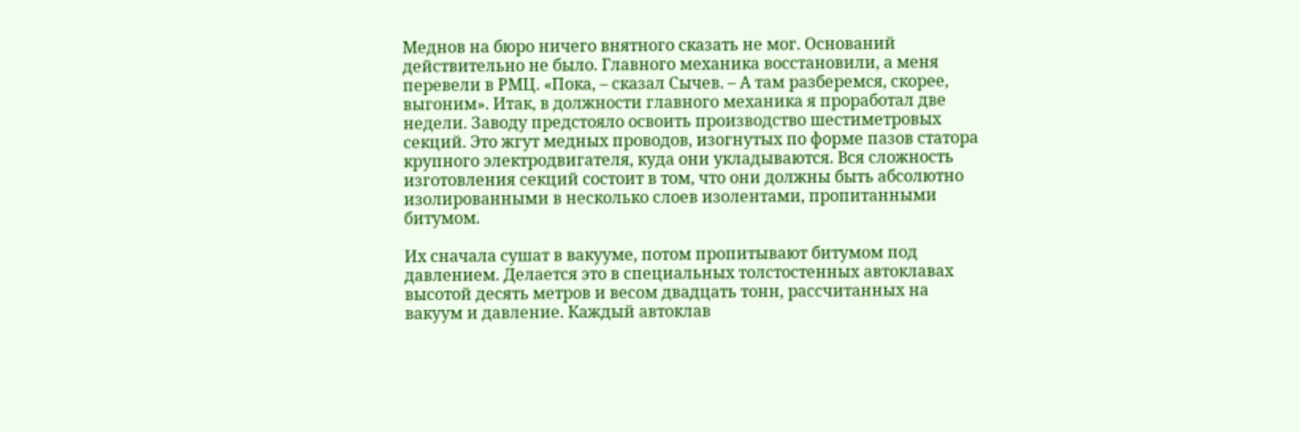Меднов на бюро ничего внятного сказать не мог. Оснований действительно не было. Главного механика восстановили, а меня перевели в РМЦ. «Пока, – сказал Сычев. – А там разберемся, скорее, выгоним». Итак, в должности главного механика я проработал две недели. Заводу предстояло освоить производство шестиметровых секций. Это жгут медных проводов, изогнутых по форме пазов статора крупного электродвигателя, куда они укладываются. Вся сложность изготовления секций состоит в том, что они должны быть абсолютно изолированными в несколько слоев изолентами, пропитанными битумом.

Их сначала сушат в вакууме, потом пропитывают битумом под давлением. Делается это в специальных толстостенных автоклавах высотой десять метров и весом двадцать тонн, рассчитанных на вакуум и давление. Каждый автоклав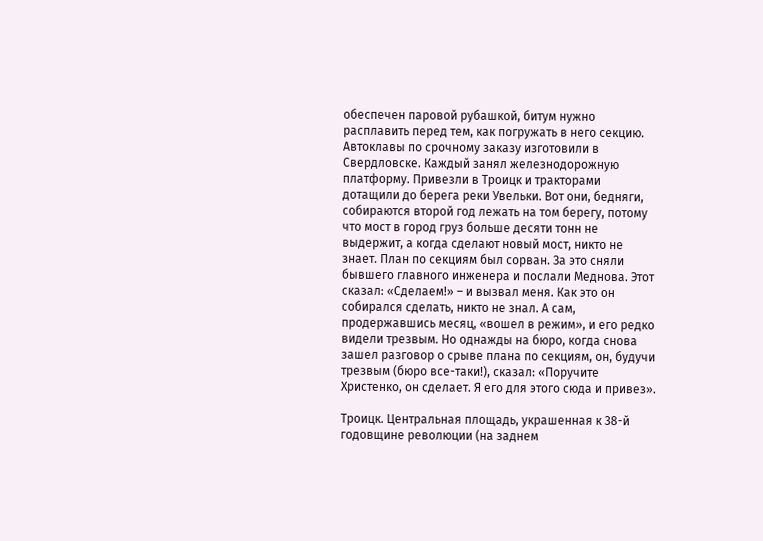обеспечен паровой рубашкой, битум нужно расплавить перед тем, как погружать в него секцию. Автоклавы по срочному заказу изготовили в Свердловске. Каждый занял железнодорожную платформу. Привезли в Троицк и тракторами дотащили до берега реки Увельки. Вот они, бедняги, собираются второй год лежать на том берегу, потому что мост в город груз больше десяти тонн не выдержит, а когда сделают новый мост, никто не знает. План по секциям был сорван. За это сняли бывшего главного инженера и послали Меднова. Этот сказал: «Сделаем!» – и вызвал меня. Как это он собирался сделать, никто не знал. А сам, продержавшись месяц, «вошел в режим», и его редко видели трезвым. Но однажды на бюро, когда снова зашел разговор о срыве плана по секциям, он, будучи трезвым (бюро все-таки!), сказал: «Поручите Христенко, он сделает. Я его для этого сюда и привез».

Троицк. Центральная площадь, украшенная к 38-й годовщине революции (на заднем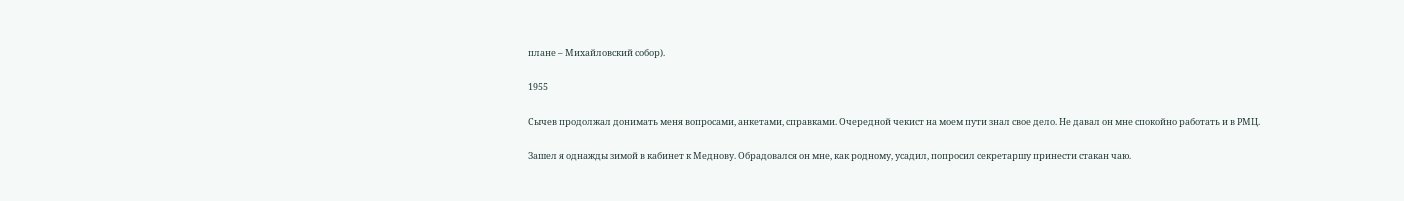плане – Михайловский собор).

1955

Сычев продолжал донимать меня вопросами, анкетами, справками. Очередной чекист на моем пути знал свое дело. Не давал он мне спокойно работать и в РМЦ.

Зашел я однажды зимой в кабинет к Меднову. Обрадовался он мне, как родному, усадил, попросил секретаршу принести стакан чаю.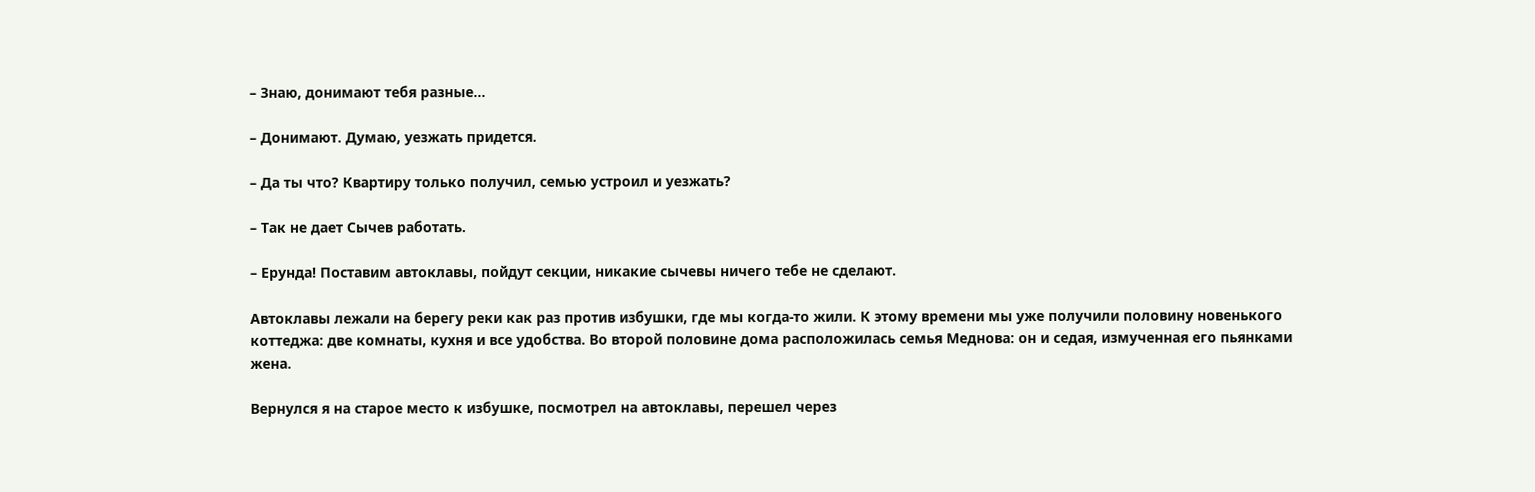– Знаю, донимают тебя разные…

– Донимают. Думаю, уезжать придется.

– Да ты что? Квартиру только получил, семью устроил и уезжать?

– Так не дает Сычев работать.

– Ерунда! Поставим автоклавы, пойдут секции, никакие сычевы ничего тебе не сделают.

Автоклавы лежали на берегу реки как раз против избушки, где мы когда-то жили. К этому времени мы уже получили половину новенького коттеджа: две комнаты, кухня и все удобства. Во второй половине дома расположилась семья Меднова: он и седая, измученная его пьянками жена.

Вернулся я на старое место к избушке, посмотрел на автоклавы, перешел через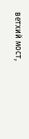ветхий мост,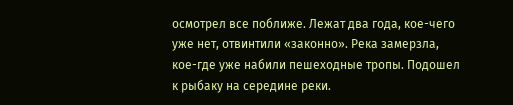осмотрел все поближе. Лежат два года, кое-чего уже нет, отвинтили «законно». Река замерзла, кое-где уже набили пешеходные тропы. Подошел к рыбаку на середине реки.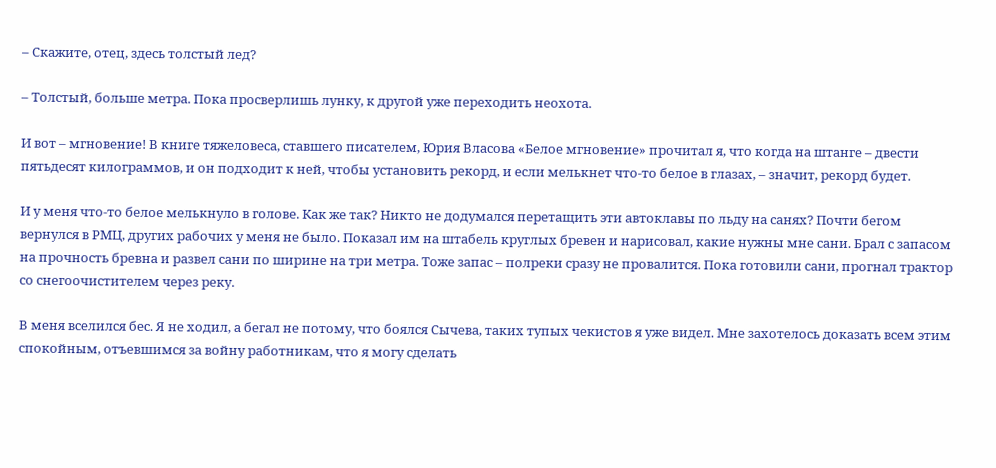– Скажите, отец, здесь толстый лед?

– Толстый, больше метра. Пока просверлишь лунку, к другой уже переходить неохота.

И вот – мгновение! В книге тяжеловеса, ставшего писателем, Юрия Власова «Белое мгновение» прочитал я, что когда на штанге – двести пятьдесят килограммов, и он подходит к ней, чтобы установить рекорд, и если мелькнет что-то белое в глазах, – значит, рекорд будет.

И у меня что-то белое мелькнуло в голове. Как же так? Никто не додумался перетащить эти автоклавы по льду на санях? Почти бегом вернулся в РМЦ, других рабочих у меня не было. Показал им на штабель круглых бревен и нарисовал, какие нужны мне сани. Брал с запасом на прочность бревна и развел сани по ширине на три метра. Тоже запас – полреки сразу не провалится. Пока готовили сани, прогнал трактор со снегоочистителем через реку.

В меня вселился бес. Я не ходил, а бегал не потому, что боялся Сычева, таких тупых чекистов я уже видел. Мне захотелось доказать всем этим спокойным, отъевшимся за войну работникам, что я могу сделать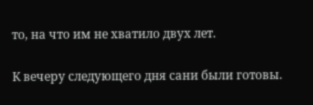то, на что им не хватило двух лет.

К вечеру следующего дня сани были готовы.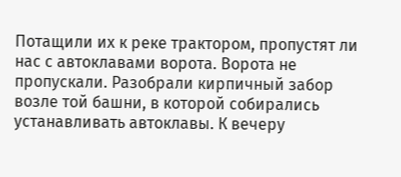Потащили их к реке трактором, пропустят ли нас с автоклавами ворота. Ворота не пропускали. Разобрали кирпичный забор возле той башни, в которой собирались устанавливать автоклавы. К вечеру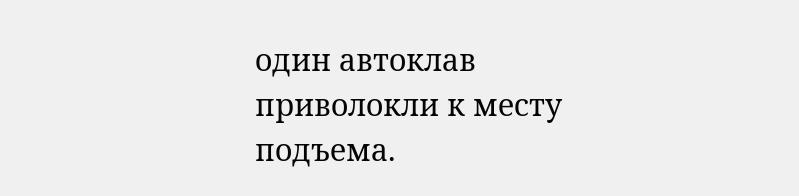один автоклав приволокли к месту подъема.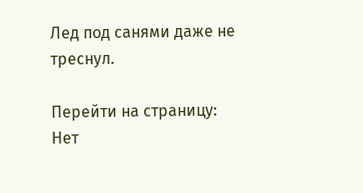Лед под санями даже не треснул.

Перейти на страницу:
Нет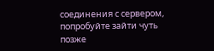соединения с сервером, попробуйте зайти чуть позже